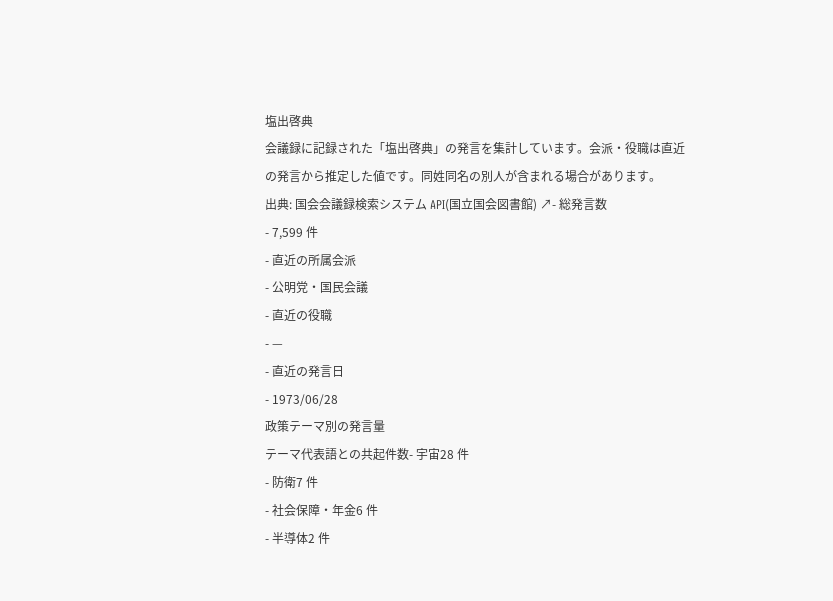塩出啓典
会議録に記録された「塩出啓典」の発言を集計しています。会派・役職は直近の発言から推定した値です。同姓同名の別人が含まれる場合があります。
出典: 国会会議録検索システム API(国立国会図書館) ↗- 総発言数
- 7,599 件
- 直近の所属会派
- 公明党・国民会議
- 直近の役職
- —
- 直近の発言日
- 1973/06/28
政策テーマ別の発言量
テーマ代表語との共起件数- 宇宙28 件
- 防衛7 件
- 社会保障・年金6 件
- 半導体2 件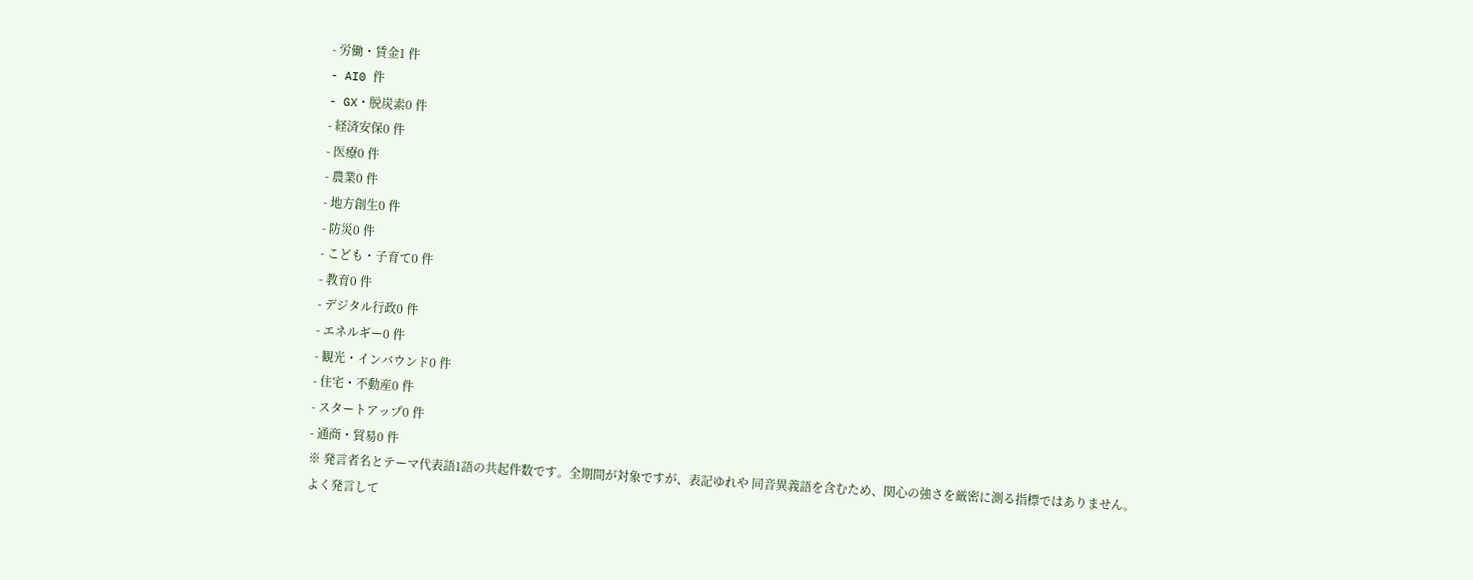- 労働・賃金1 件
- AI0 件
- GX・脱炭素0 件
- 経済安保0 件
- 医療0 件
- 農業0 件
- 地方創生0 件
- 防災0 件
- こども・子育て0 件
- 教育0 件
- デジタル行政0 件
- エネルギー0 件
- 観光・インバウンド0 件
- 住宅・不動産0 件
- スタートアップ0 件
- 通商・貿易0 件
※ 発言者名とテーマ代表語1語の共起件数です。全期間が対象ですが、表記ゆれや 同音異義語を含むため、関心の強さを厳密に測る指標ではありません。
よく発言して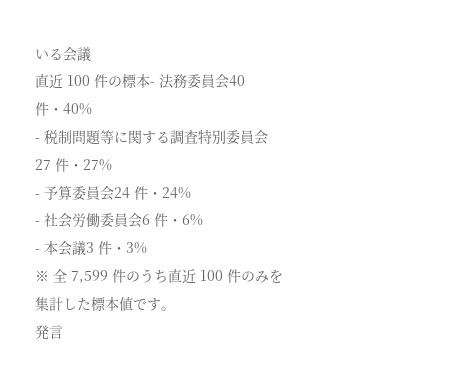いる会議
直近 100 件の標本- 法務委員会40 件・40%
- 税制問題等に関する調査特別委員会27 件・27%
- 予算委員会24 件・24%
- 社会労働委員会6 件・6%
- 本会議3 件・3%
※ 全 7,599 件のうち直近 100 件のみを集計した標本値です。
発言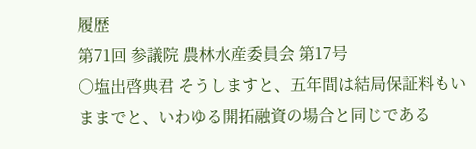履歴
第71回 参議院 農林水産委員会 第17号
○塩出啓典君 そうしますと、五年間は結局保証料もいままでと、いわゆる開拓融資の場合と同じである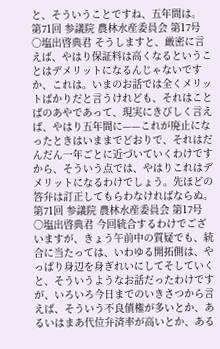と、そういうことですね、五年間は。
第71回 参議院 農林水産委員会 第17号
○塩出啓典君 そうしますと、厳密に言えば、やはり保証料は高くなるということはデメリットになるんじゃないですか、これは。いまのお話では全くメリットばかりだと言うけれども、それはことばのあやであって、現実にきびしく言えば、やはり五年間に——これが廃止になったときはいままでどおりで、それはだんだん一年ごとに近づいていくわけですから、そういう点では、やはりこれはデメリットになるわけでしょう。先ほどの答弁は訂正してもらわなければならぬ。
第71回 参議院 農林水産委員会 第17号
○塩出啓典君 今回統合するわけでございますが、きょう午前中の質疑でも、統合に当たっては、いわゆる開拓側は、やっぱり身辺を身ぎれいにしてそしていくと、そういうようなお話だったわけですが、いろいろ今日までのいきさつから言えば、そういう不良債権が多いとか、あるいはまあ代位弁済率が高いとか、ある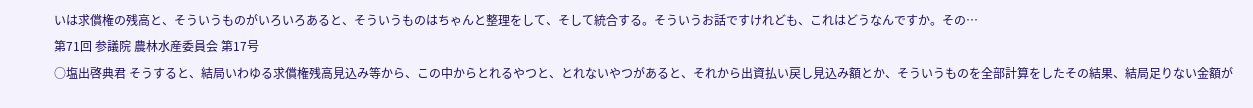いは求償権の残高と、そういうものがいろいろあると、そういうものはちゃんと整理をして、そして統合する。そういうお話ですけれども、これはどうなんですか。その…
第71回 参議院 農林水産委員会 第17号
○塩出啓典君 そうすると、結局いわゆる求償権残高見込み等から、この中からとれるやつと、とれないやつがあると、それから出資払い戻し見込み額とか、そういうものを全部計算をしたその結果、結局足りない金額が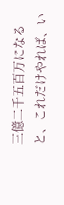三億二千五百万になると、これだけやれば、い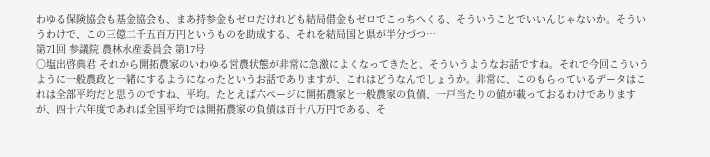わゆる保険協会も基金協会も、まあ持参金もゼロだけれども結局借金もゼロでこっちへくる、そういうことでいいんじゃないか。そういうわけで、この三億二千五百万円というものを助成する、それを結局国と県が半分づつ…
第71回 参議院 農林水産委員会 第17号
○塩出啓典君 それから開拓農家のいわゆる営農状態が非常に急激によくなってきたと、そういうようなお話ですね。それで今回こういうように一般農政と一緒にするようになったというお話でありますが、これはどうなんでしょうか。非常に、このもらっているデータはこれは全部平均だと思うのですね、平均。たとえば六ページに開拓農家と一般農家の負債、一戸当たりの値が載っておるわけでありますが、四十六年度であれば全国平均では開拓農家の負債は百十八万円である、そ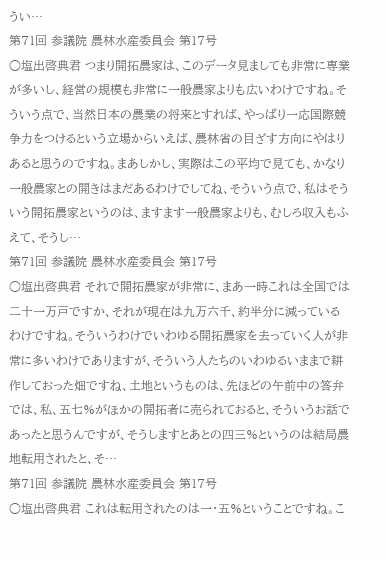うい…
第71回 参議院 農林水産委員会 第17号
○塩出啓典君 つまり開拓農家は、このデータ見ましても非常に専業が多いし、経営の規模も非常に一般農家よりも広いわけですね。そういう点で、当然日本の農業の将来とすれば、やっぱり一応国際競争力をつけるという立場からいえば、農林省の目ざす方向にやはりあると思うのですね。まあしかし、実際はこの平均で見ても、かなり一般農家との開きはまだあるわけでしてね、そういう点で、私はそういう開拓農家というのは、ますます一般農家よりも、むしろ収入もふえて、そうし…
第71回 参議院 農林水産委員会 第17号
○塩出啓典君 それで開拓農家が非常に、まあ一時これは全国では二十一万戸ですか、それが現在は九万六千、約半分に減っているわけですね。そういうわけでいわゆる開拓農家を去っていく人が非常に多いわけでありますが、そういう人たちのいわゆるいままで耕作しておった畑ですね、土地というものは、先ほどの午前中の答弁では、私、五七%がほかの開拓者に売られておると、そういうお話であったと思うんですが、そうしますとあとの四三%というのは結局農地転用されたと、そ…
第71回 参議院 農林水産委員会 第17号
○塩出啓典君 これは転用されたのは一・五%ということですね。こ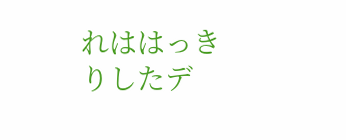れははっきりしたデ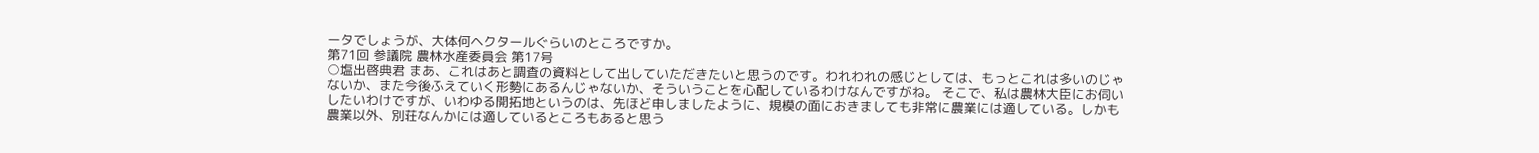ータでしょうが、大体何ヘクタールぐらいのところですか。
第71回 参議院 農林水産委員会 第17号
○塩出啓典君 まあ、これはあと調査の資料として出していただきたいと思うのです。われわれの感じとしては、もっとこれは多いのじゃないか、また今後ふえていく形勢にあるんじゃないか、そういうことを心配しているわけなんですがね。 そこで、私は農林大臣にお伺いしたいわけですが、いわゆる開拓地というのは、先ほど申しましたように、規模の面におきましても非常に農業には適している。しかも農業以外、別荘なんかには適しているところもあると思う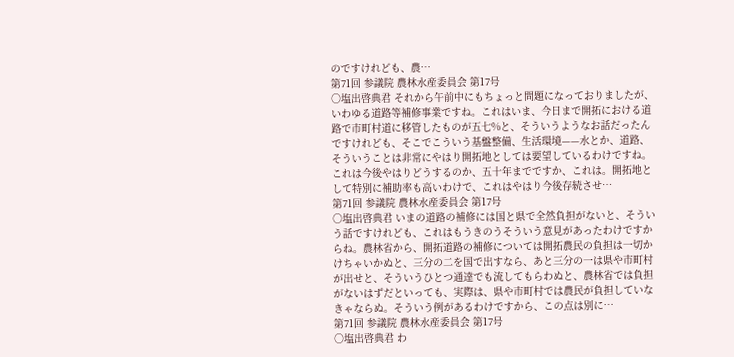のですけれども、農…
第71回 参議院 農林水産委員会 第17号
○塩出啓典君 それから午前中にもちょっと問題になっておりましたが、いわゆる道路等補修事業ですね。これはいま、今日まで開拓における道路で市町村道に移管したものが五七%と、そういうようなお話だったんですけれども、そこでこういう基盤整備、生活環境——水とか、道路、そういうことは非常にやはり開拓地としては要望しているわけですね。これは今後やはりどうするのか、五十年までですか、これは。開拓地として特別に補助率も高いわけで、これはやはり今後存続させ…
第71回 参議院 農林水産委員会 第17号
○塩出啓典君 いまの道路の補修には国と県で全然負担がないと、そういう話ですけれども、これはもうきのうそういう意見があったわけですからね。農林省から、開拓道路の補修については開拓農民の負担は一切かけちゃいかぬと、三分の二を国で出すなら、あと三分の一は県や市町村が出せと、そういうひとつ通達でも流してもらわぬと、農林省では負担がないはずだといっても、実際は、県や市町村では農民が負担していなきゃならぬ。そういう例があるわけですから、この点は別に…
第71回 参議院 農林水産委員会 第17号
○塩出啓典君 わ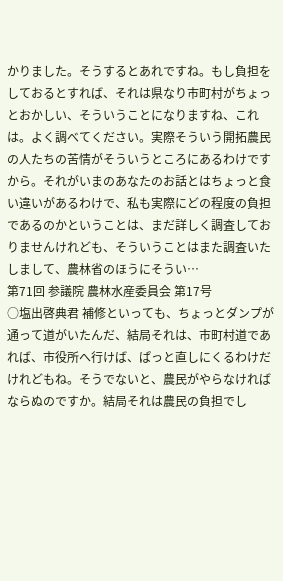かりました。そうするとあれですね。もし負担をしておるとすれば、それは県なり市町村がちょっとおかしい、そういうことになりますね、これは。よく調べてください。実際そういう開拓農民の人たちの苦情がそういうところにあるわけですから。それがいまのあなたのお話とはちょっと食い違いがあるわけで、私も実際にどの程度の負担であるのかということは、まだ詳しく調査しておりませんけれども、そういうことはまた調査いたしまして、農林省のほうにそうい…
第71回 参議院 農林水産委員会 第17号
○塩出啓典君 補修といっても、ちょっとダンプが通って道がいたんだ、結局それは、市町村道であれば、市役所へ行けば、ぱっと直しにくるわけだけれどもね。そうでないと、農民がやらなければならぬのですか。結局それは農民の負担でし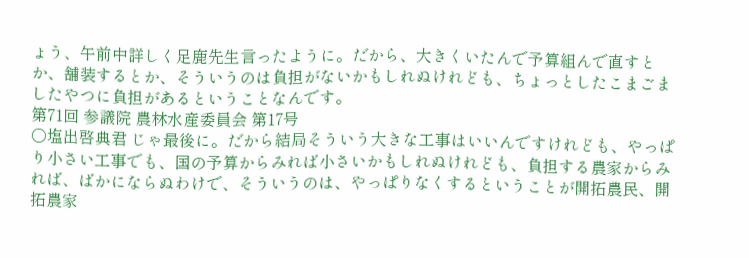ょう、午前中詳しく足鹿先生言ったように。だから、大きくいたんで予算組んで直すとか、舗装するとか、そういうのは負担がないかもしれぬけれども、ちょっとしたこまごましたやつに負担があるということなんです。
第71回 参議院 農林水産委員会 第17号
○塩出啓典君 じゃ最後に。だから結局そういう大きな工事はいいんですけれども、やっぱり小さい工事でも、国の予算からみれば小さいかもしれぬけれども、負担する農家からみれば、ばかにならぬわけで、そういうのは、やっぱりなくするということが開拓農民、開拓農家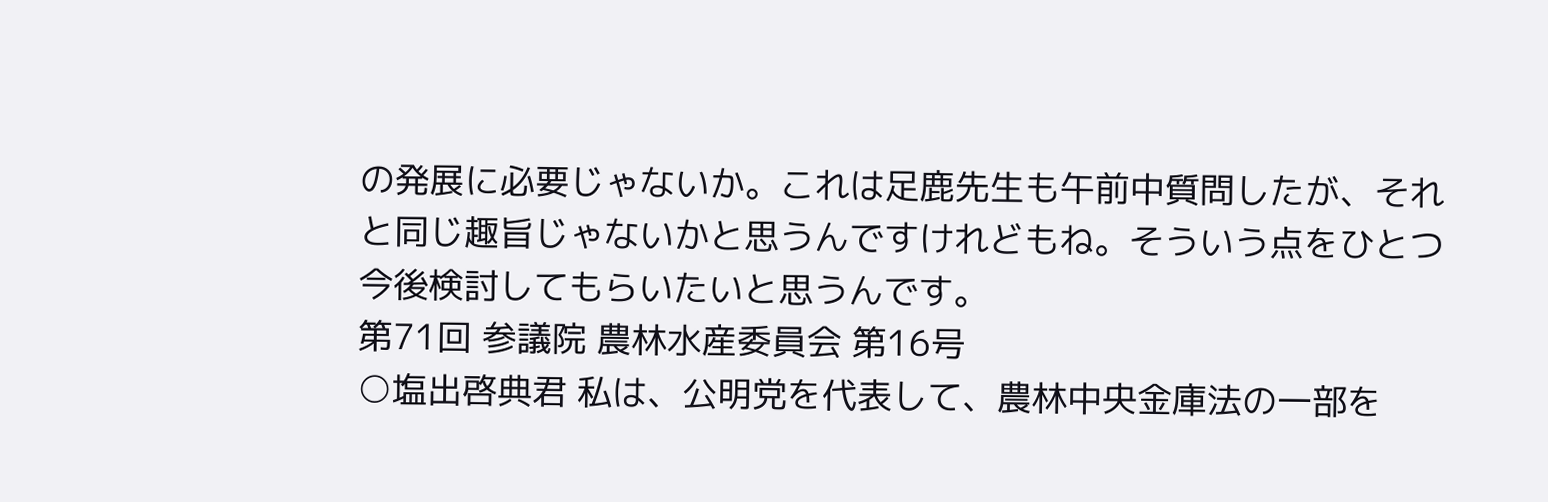の発展に必要じゃないか。これは足鹿先生も午前中質問したが、それと同じ趣旨じゃないかと思うんですけれどもね。そういう点をひとつ今後検討してもらいたいと思うんです。
第71回 参議院 農林水産委員会 第16号
○塩出啓典君 私は、公明党を代表して、農林中央金庫法の一部を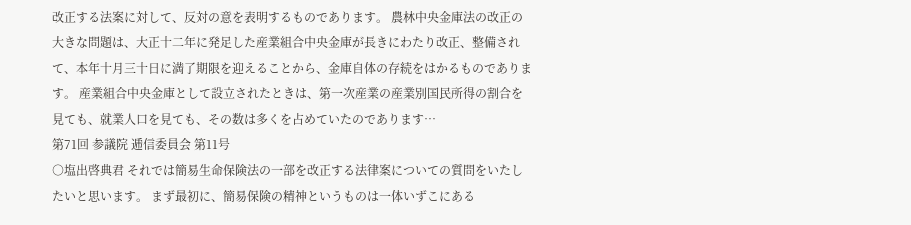改正する法案に対して、反対の意を表明するものであります。 農林中央金庫法の改正の大きな問題は、大正十二年に発足した産業組合中央金庫が長きにわたり改正、整備されて、本年十月三十日に満了期限を迎えることから、金庫自体の存続をはかるものであります。 産業組合中央金庫として設立されたときは、第一次産業の産業別国民所得の割合を見ても、就業人口を見ても、その数は多くを占めていたのであります…
第71回 参議院 逓信委員会 第11号
○塩出啓典君 それでは簡易生命保険法の一部を改正する法律案についての質問をいたしたいと思います。 まず最初に、簡易保険の精神というものは一体いずこにある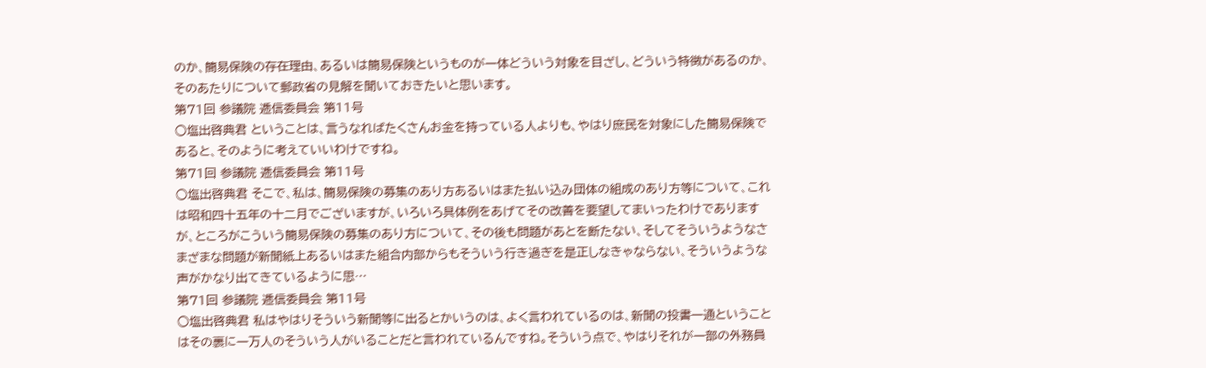のか、簡易保険の存在理由、あるいは簡易保険というものが一体どういう対象を目ざし、どういう特徴があるのか、そのあたりについて郵政省の見解を聞いておきたいと思います。
第71回 参議院 逓信委員会 第11号
○塩出啓典君 ということは、言うなればたくさんお金を持っている人よりも、やはり庶民を対象にした簡易保険であると、そのように考えていいわけですね。
第71回 参議院 逓信委員会 第11号
○塩出啓典君 そこで、私は、簡易保険の募集のあり方あるいはまた払い込み団体の組成のあり方等について、これは昭和四十五年の十二月でございますが、いろいろ具体例をあげてその改善を要望してまいったわけでありますが、ところがこういう簡易保険の募集のあり方について、その後も問題があとを断たない、そしてそういうようなさまざまな問題が新聞紙上あるいはまた組合内部からもそういう行き過ぎを是正しなきゃならない、そういうような声がかなり出てきているように思…
第71回 参議院 逓信委員会 第11号
○塩出啓典君 私はやはりそういう新聞等に出るとかいうのは、よく言われているのは、新聞の投書一通ということはその裏に一万人のそういう人がいることだと言われているんですね。そういう点で、やはりそれが一部の外務員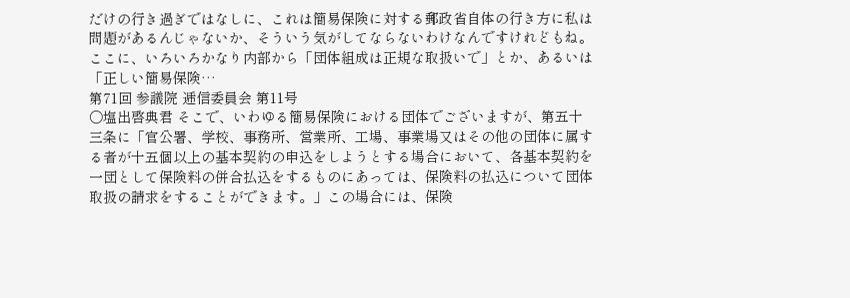だけの行き過ぎではなしに、これは簡易保険に対する郵政省自体の行き方に私は問題があるんじゃないか、そういう気がしてならないわけなんですけれどもね。 ここに、いろいろかなり内部から「団体組成は正規な取扱いで」とか、あるいは「正しい簡易保険…
第71回 参議院 逓信委員会 第11号
○塩出啓典君 そこで、いわゆる簡易保険における団体でございますが、第五十三条に「官公署、学校、事務所、営業所、工場、事業場又はその他の団体に属する者が十五個以上の基本契約の申込をしようとする場合において、各基本契約を一団として保険料の併合払込をするものにあっては、保険料の払込について団体取扱の請求をすることができます。」この場合には、保険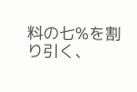料の七%を割り引く、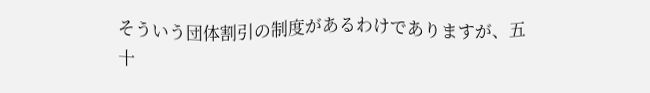そういう団体割引の制度があるわけでありますが、五十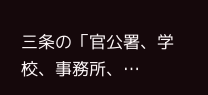三条の「官公署、学校、事務所、…